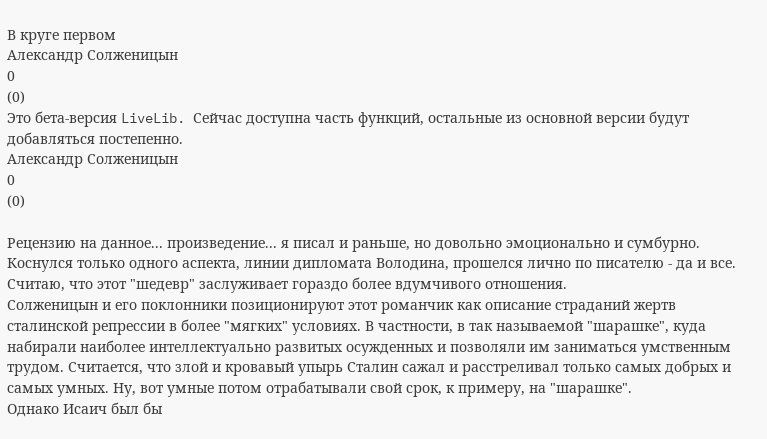В круге первом
Александр Солженицын
0
(0)
Это бета-версия LiveLib. Сейчас доступна часть функций, остальные из основной версии будут добавляться постепенно.
Александр Солженицын
0
(0)

Рецензию на данное... произведение... я писал и раньше, но довольно эмоционально и сумбурно. Коснулся только одного аспекта, линии дипломата Володина, прошелся лично по писателю - да и все. Считаю, что этот "шедевр" заслуживает гораздо более вдумчивого отношения.
Солженицын и его поклонники позиционируют этот романчик как описание страданий жертв сталинской репрессии в более "мягких" условиях. В частности, в так называемой "шарашке", куда набирали наиболее интеллектуально развитых осужденных и позволяли им заниматься умственным трудом. Считается, что злой и кровавый упырь Сталин сажал и расстреливал только самых добрых и самых умных. Ну, вот умные потом отрабатывали свой срок, к примеру, на "шарашке".
Однако Исаич был бы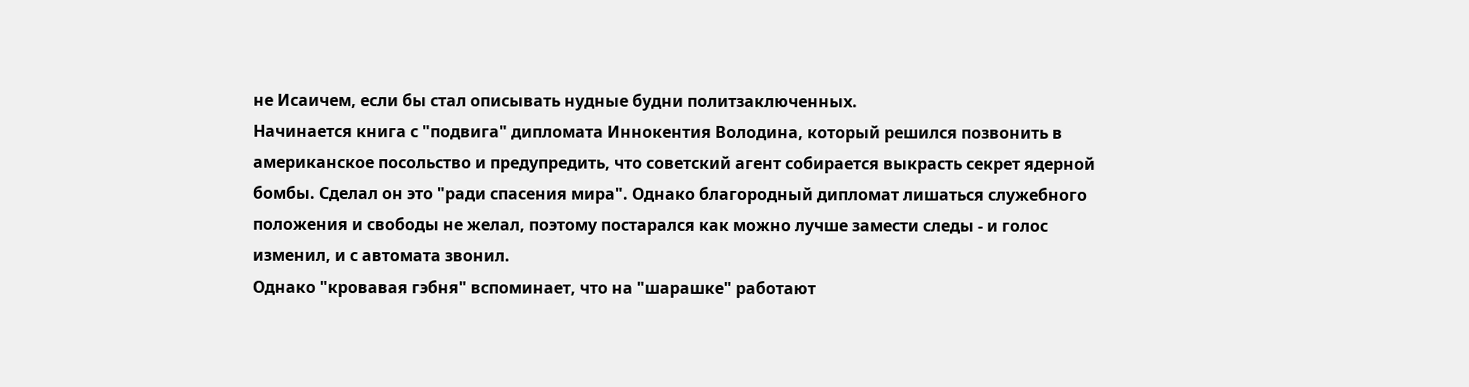не Исаичем, если бы стал описывать нудные будни политзаключенных.
Начинается книга с "подвига" дипломата Иннокентия Володина, который решился позвонить в американское посольство и предупредить, что советский агент собирается выкрасть секрет ядерной бомбы. Сделал он это "ради спасения мира". Однако благородный дипломат лишаться служебного положения и свободы не желал, поэтому постарался как можно лучше замести следы - и голос изменил, и с автомата звонил.
Однако "кровавая гэбня" вспоминает, что на "шарашке" работают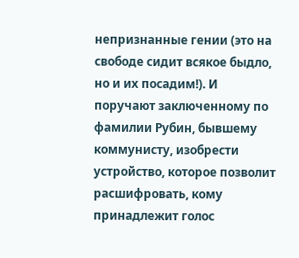непризнанные гении (это на свободе сидит всякое быдло, но и их посадим!). И поручают заключенному по фамилии Рубин, бывшему коммунисту, изобрести устройство, которое позволит расшифровать, кому принадлежит голос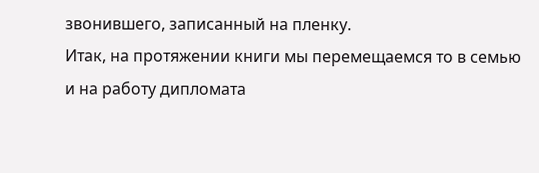звонившего, записанный на пленку.
Итак, на протяжении книги мы перемещаемся то в семью и на работу дипломата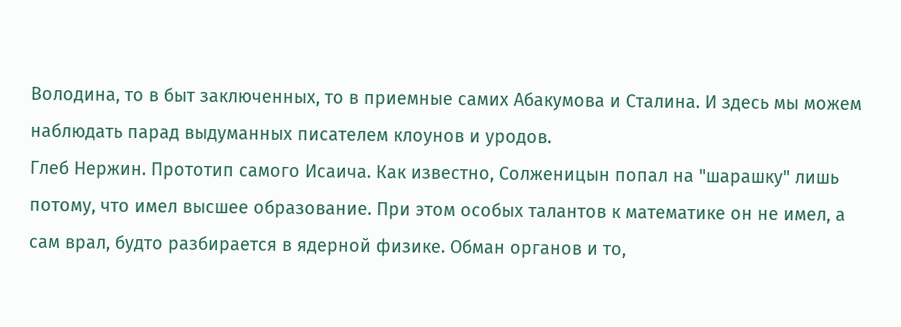Володина, то в быт заключенных, то в приемные самих Абакумова и Сталина. И здесь мы можем наблюдать парад выдуманных писателем клоунов и уродов.
Глеб Нержин. Прототип самого Исаича. Как известно, Солженицын попал на "шарашку" лишь потому, что имел высшее образование. При этом особых талантов к математике он не имел, а сам врал, будто разбирается в ядерной физике. Обман органов и то,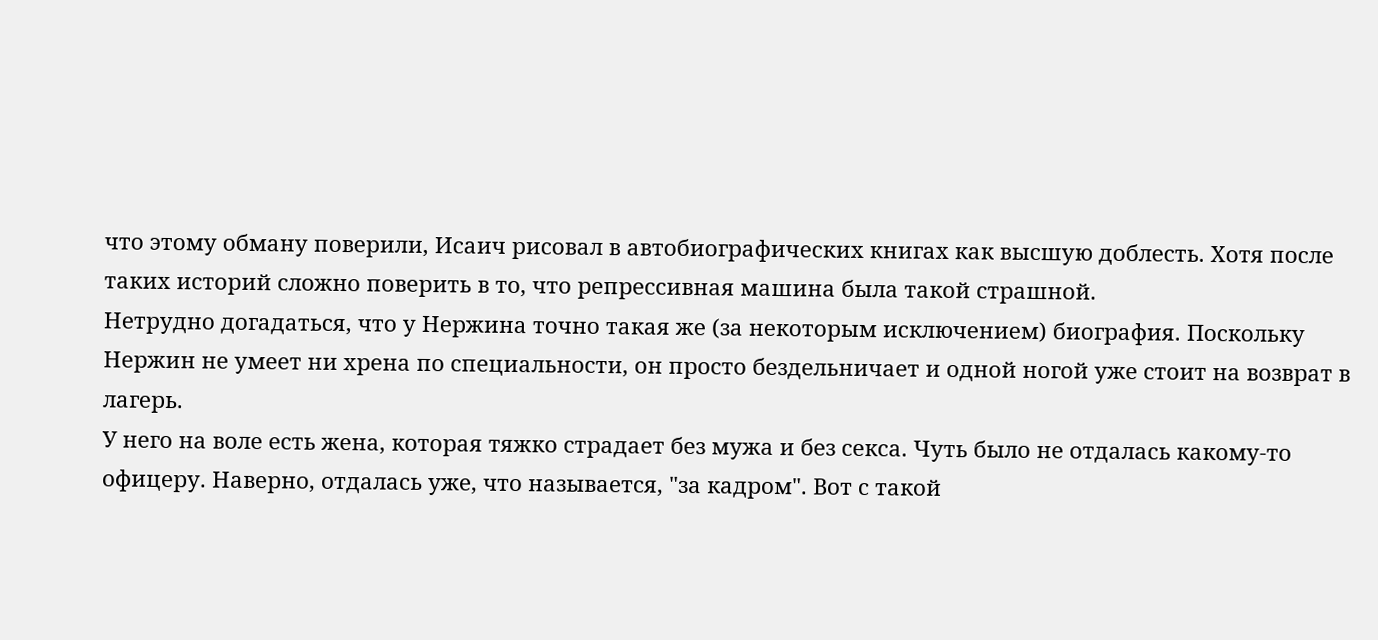что этому обману поверили, Исаич рисовал в автобиографических книгах как высшую доблесть. Хотя после таких историй сложно поверить в то, что репрессивная машина была такой страшной.
Нетрудно догадаться, что у Нержина точно такая же (за некоторым исключением) биография. Поскольку Нержин не умеет ни хрена по специальности, он просто бездельничает и одной ногой уже стоит на возврат в лагерь.
У него на воле есть жена, которая тяжко страдает без мужа и без секса. Чуть было не отдалась какому-то офицеру. Наверно, отдалась уже, что называется, "за кадром". Вот с такой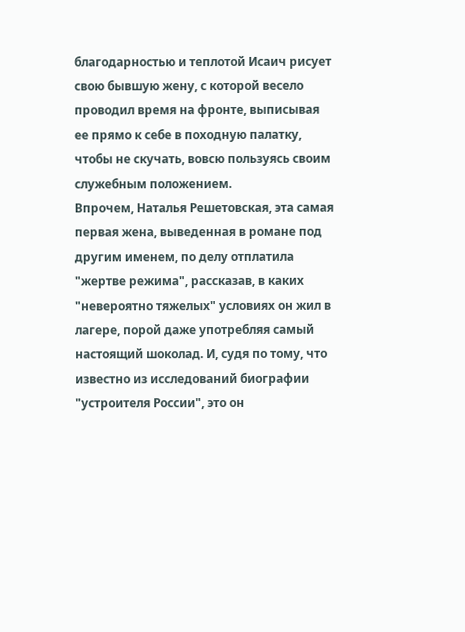благодарностью и теплотой Исаич рисует свою бывшую жену, с которой весело проводил время на фронте, выписывая ее прямо к себе в походную палатку, чтобы не скучать, вовсю пользуясь своим служебным положением.
Впрочем, Наталья Решетовская, эта самая первая жена, выведенная в романе под другим именем, по делу отплатила "жертве режима", рассказав, в каких "невероятно тяжелых" условиях он жил в лагере, порой даже употребляя самый настоящий шоколад. И, судя по тому, что известно из исследований биографии "устроителя России", это он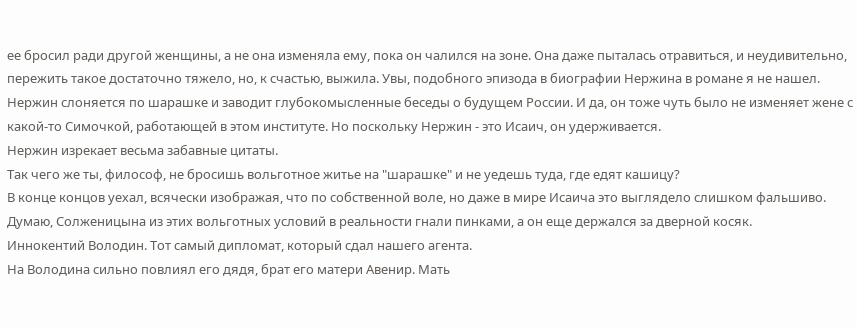ее бросил ради другой женщины, а не она изменяла ему, пока он чалился на зоне. Она даже пыталась отравиться, и неудивительно, пережить такое достаточно тяжело, но, к счастью, выжила. Увы, подобного эпизода в биографии Нержина в романе я не нашел.
Нержин слоняется по шарашке и заводит глубокомысленные беседы о будущем России. И да, он тоже чуть было не изменяет жене с какой-то Симочкой, работающей в этом институте. Но поскольку Нержин - это Исаич, он удерживается.
Нержин изрекает весьма забавные цитаты.
Так чего же ты, философ, не бросишь вольготное житье на "шарашке" и не уедешь туда, где едят кашицу?
В конце концов уехал, всячески изображая, что по собственной воле, но даже в мире Исаича это выглядело слишком фальшиво. Думаю, Солженицына из этих вольготных условий в реальности гнали пинками, а он еще держался за дверной косяк.
Иннокентий Володин. Тот самый дипломат, который сдал нашего агента.
На Володина сильно повлиял его дядя, брат его матери Авенир. Мать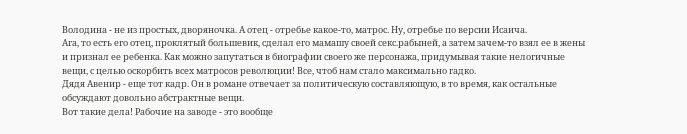Володина - не из простых, дворяночка. А отец - отребье какое-то, матрос. Ну, отребье по версии Исаича.
Ага, то есть его отец, проклятый большевик, сделал его мамашу своей секс.рабыней, а затем зачем-то взял ее в жены и признал ее ребенка. Как можно запутаться в биографии своего же персонажа, придумывая такие нелогичные вещи, с целью оскорбить всех матросов революции! Все, чтоб нам стало максимально гадко.
Дядя Авенир - еще тот кадр. Он в романе отвечает за политическую составляющую, в то время, как остальные обсуждают довольно абстрактные вещи.
Вот такие дела! Рабочие на заводе - это вообще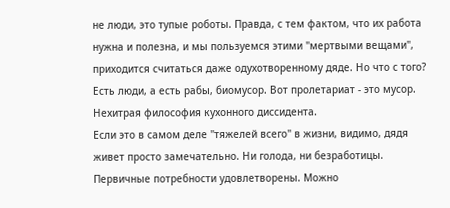не люди, это тупые роботы. Правда, с тем фактом, что их работа нужна и полезна, и мы пользуемся этими "мертвыми вещами", приходится считаться даже одухотворенному дяде. Но что с того? Есть люди, а есть рабы, биомусор. Вот пролетариат - это мусор. Нехитрая философия кухонного диссидента.
Если это в самом деле "тяжелей всего" в жизни, видимо, дядя живет просто замечательно. Ни голода, ни безработицы. Первичные потребности удовлетворены. Можно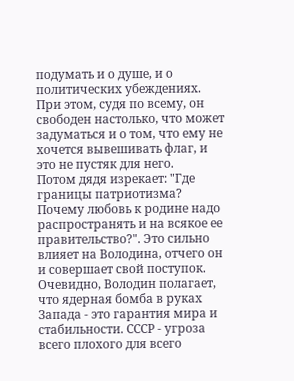подумать и о душе, и о политических убеждениях. При этом, судя по всему, он свободен настолько, что может задуматься и о том, что ему не хочется вывешивать флаг, и это не пустяк для него.
Потом дядя изрекает: "Где границы патриотизма? Почему любовь к родине надо распространять и на всякое ее правительство?". Это сильно влияет на Володина, отчего он и совершает свой поступок.
Очевидно, Володин полагает, что ядерная бомба в руках Запада - это гарантия мира и стабильности. СССР - угроза всего плохого для всего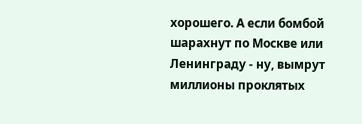хорошего. А если бомбой шарахнут по Москве или Ленинграду - ну, вымрут миллионы проклятых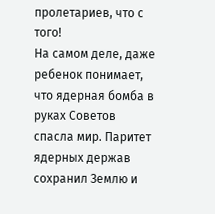пролетариев, что с того!
На самом деле, даже ребенок понимает, что ядерная бомба в руках Советов спасла мир. Паритет ядерных держав сохранил Землю и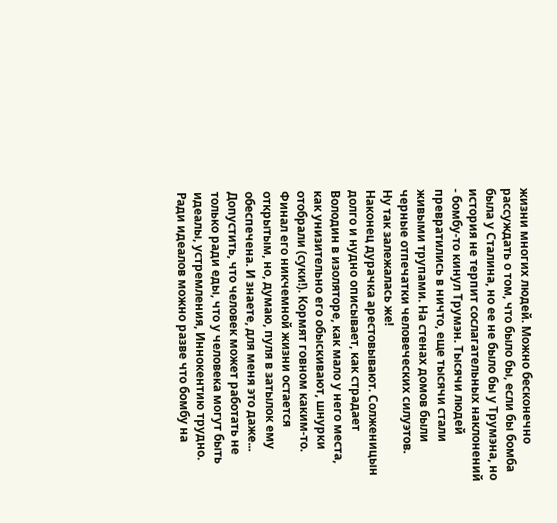жизни многих людей. Можно бесконечно рассуждать о том, что было бы, если бы бомба была у Сталина, но ее не было бы у Трумэна, но история не терпит сослагательных наклонений - бомбу-то кинул Трумэн. Тысячи людей превратились в ничто, еще тысячи стали живыми трупами. На стенах домов были черные отпечатки человеческих силуэтов.
Ну так залежалась же!
Наконец дурачка арестовывают. Солженицын долго и нудно описывает, как страдает Володин в изоляторе, как мало у него места, как унизительно его обыскивают, шнурки отобрали (суки!). Кормят говном каким-то. Финал его никчемной жизни остается открытым, но, думаю, пуля в затылок ему обеспечена. И знаете, для меня это даже...
Допустить, что человек может работать не только ради еды, что у человека могут быть идеалы, устремления, Иннокентию трудно. Ради идеалов можно разве что бомбу на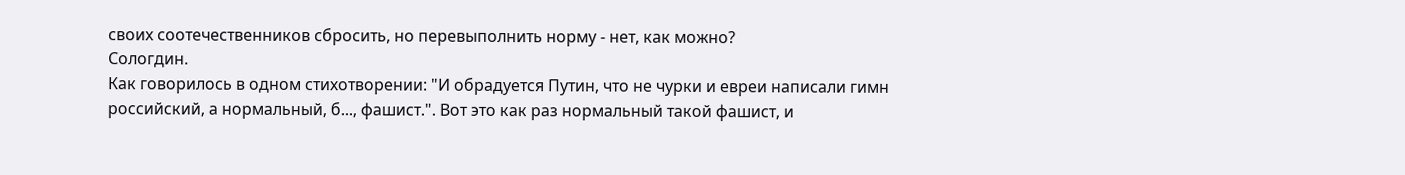своих соотечественников сбросить, но перевыполнить норму - нет, как можно?
Сологдин.
Как говорилось в одном стихотворении: "И обрадуется Путин, что не чурки и евреи написали гимн российский, а нормальный, б..., фашист.". Вот это как раз нормальный такой фашист, и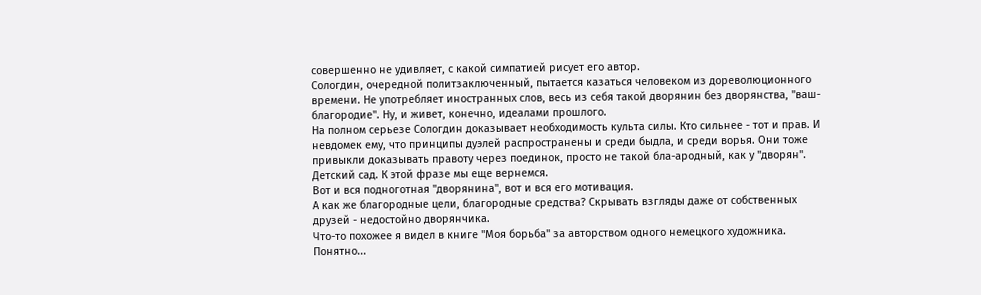совершенно не удивляет, с какой симпатией рисует его автор.
Сологдин, очередной политзаключенный, пытается казаться человеком из дореволюционного времени. Не употребляет иностранных слов, весь из себя такой дворянин без дворянства, "ваш-благородие". Ну, и живет, конечно, идеалами прошлого.
На полном серьезе Сологдин доказывает необходимость культа силы. Кто сильнее - тот и прав. И невдомек ему, что принципы дуэлей распространены и среди быдла, и среди ворья. Они тоже привыкли доказывать правоту через поединок, просто не такой бла-ародный, как у "дворян".
Детский сад. К этой фразе мы еще вернемся.
Вот и вся подноготная "дворянина", вот и вся его мотивация.
А как же благородные цели, благородные средства? Скрывать взгляды даже от собственных друзей - недостойно дворянчика.
Что-то похожее я видел в книге "Моя борьба" за авторством одного немецкого художника.
Понятно...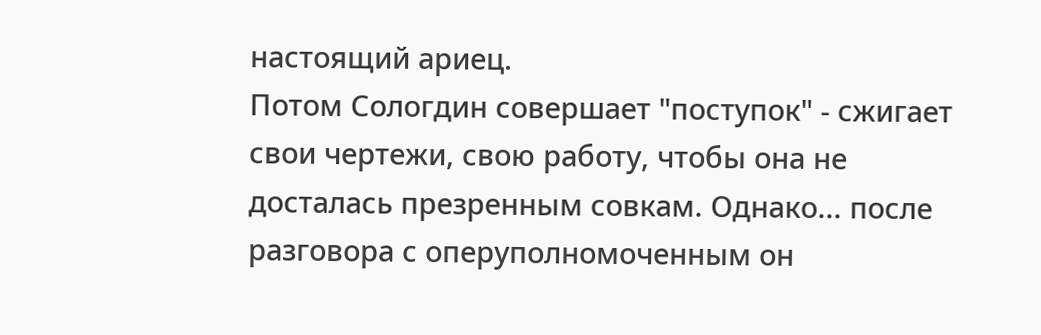настоящий ариец.
Потом Сологдин совершает "поступок" - сжигает свои чертежи, свою работу, чтобы она не досталась презренным совкам. Однако... после разговора с оперуполномоченным он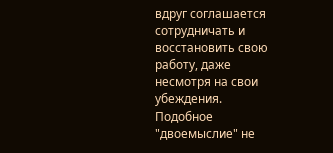вдруг соглашается сотрудничать и восстановить свою работу, даже несмотря на свои убеждения.
Подобное "двоемыслие" не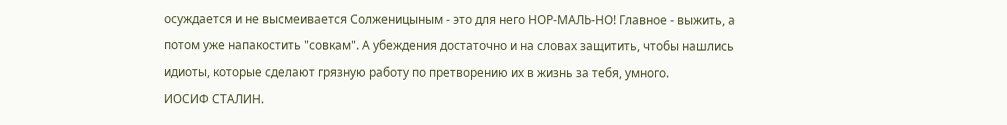осуждается и не высмеивается Солженицыным - это для него НОР-МАЛЬ-НО! Главное - выжить, а потом уже напакостить "совкам". А убеждения достаточно и на словах защитить, чтобы нашлись идиоты, которые сделают грязную работу по претворению их в жизнь за тебя, умного.
ИОСИФ СТАЛИН.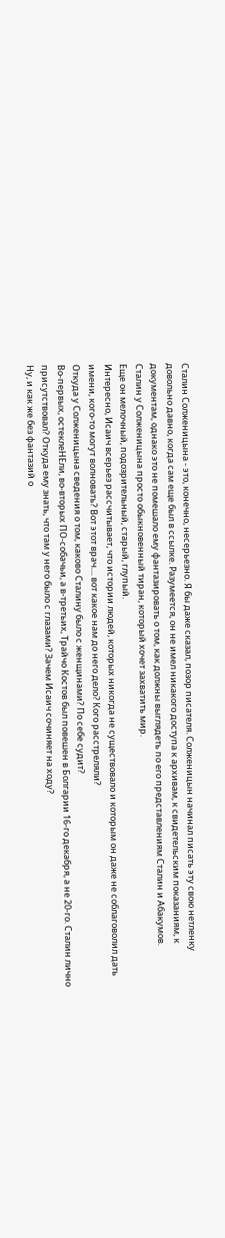Сталин Солженицына - это, конечно, несерьезно. Я бы даже сказал, позор писателя. Солженицын начинал писать эту свою нетленку довольно давно, когда сам еще был в ссылке. Разумеется, он не имел никакого доступа к архивам, к свидетельским показаниям, к документам, однако это не помешало ему фантазировать о том, как должны выглядеть по его представлениям Сталин и Абакумов.
Сталин у Солженицына просто обыкновенный тиран, который хочет захватить мир.
Еще он мелочный, подозрительный, старый, глупый.
Интересно, Исаич всерьез рассчитывает, что истории людей, которых никогда не существовало и которым он даже не соблаговолил дать имени, кого-то могут волновать? Вот этот врач.... вот какое нам до него дело? Кого расстреляли?
Откуда у Солженицына сведения о том, каково Сталину было с женщинами? По себе судит?
Во-первых, остеклеНЕли, во-вторых ПО-собачьи, а в-третьих, Трайчо Костов был повешен в Болгарии 16-го декабря, а не 20-го. Сталин лично присутствовал? Откуда ему знать, что там у него было с глазами? Зачем Исаич сочиняет на ходу?
Ну, и как же без фантазий о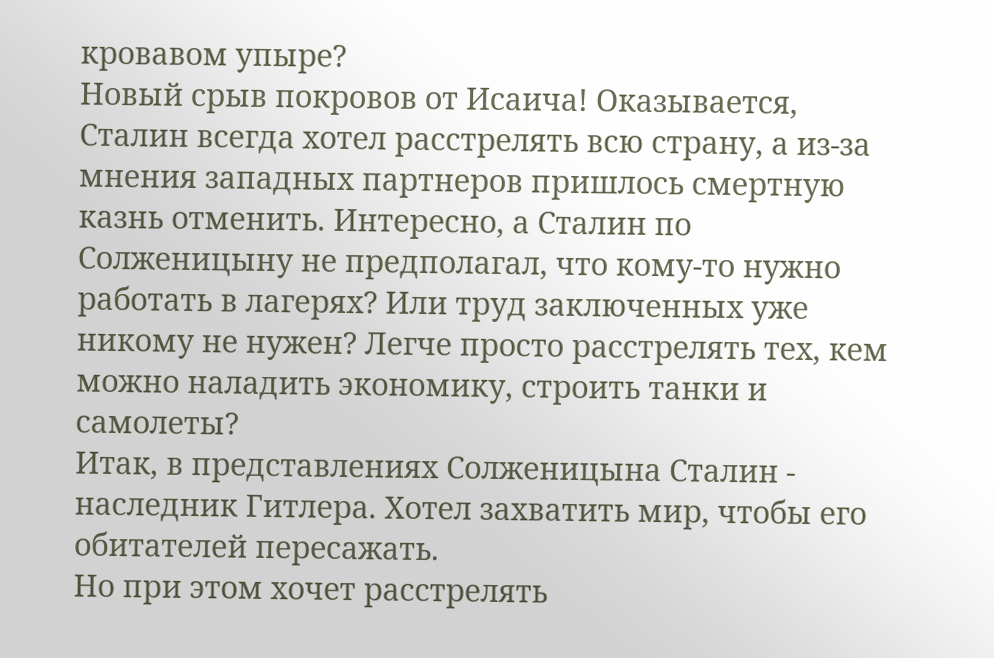кровавом упыре?
Новый срыв покровов от Исаича! Оказывается, Сталин всегда хотел расстрелять всю страну, а из-за мнения западных партнеров пришлось смертную казнь отменить. Интересно, а Сталин по Солженицыну не предполагал, что кому-то нужно работать в лагерях? Или труд заключенных уже никому не нужен? Легче просто расстрелять тех, кем можно наладить экономику, строить танки и самолеты?
Итак, в представлениях Солженицына Сталин - наследник Гитлера. Хотел захватить мир, чтобы его обитателей пересажать.
Но при этом хочет расстрелять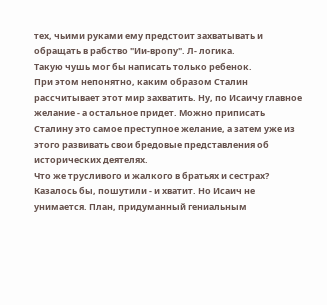тех, чьими руками ему предстоит захватывать и обращать в рабство "Ии-вропу". Л- логика.
Такую чушь мог бы написать только ребенок.
При этом непонятно, каким образом Сталин рассчитывает этот мир захватить. Ну, по Исаичу главное желание - а остальное придет. Можно приписать Сталину это самое преступное желание, а затем уже из этого развивать свои бредовые представления об исторических деятелях.
Что же трусливого и жалкого в братьях и сестрах?
Казалось бы, пошутили - и хватит. Но Исаич не унимается. План, придуманный гениальным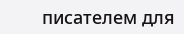писателем для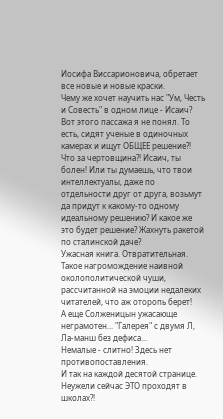Иосифа Виссарионовича, обретает все новые и новые краски.
Чему же хочет научить нас "Ум, Честь и Совесть" в одном лице - Исаич?
Вот этого пассажа я не понял. То есть, сидят ученые в одиночных камерах и ищут ОБЩЕЕ решение?! Что за чертовщина?! Исаич, ты болен! Или ты думаешь, что твои интеллектуалы, даже по отдельности друг от друга, возьмут да придут к какому-то одному идеальному решению? И какое же это будет решение? Жахнуть ракетой по сталинской даче?
Ужасная книга. Отвратительная. Такое нагромождение наивной околополитической чуши, рассчитанной на эмоции недалеких читателей, что аж оторопь берет!
А еще Солженицын ужасающе неграмотен... "Галерея" с двумя Л, Ла-манш без дефиса...
Немалые - слитно! Здесь нет противопоставления.
И так на каждой десятой странице.
Неужели сейчас ЭТО проходят в школах?!